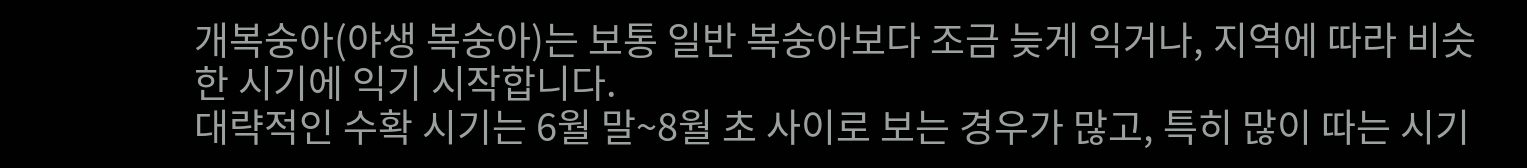개복숭아(야생 복숭아)는 보통 일반 복숭아보다 조금 늦게 익거나, 지역에 따라 비슷한 시기에 익기 시작합니다.
대략적인 수확 시기는 6월 말~8월 초 사이로 보는 경우가 많고, 특히 많이 따는 시기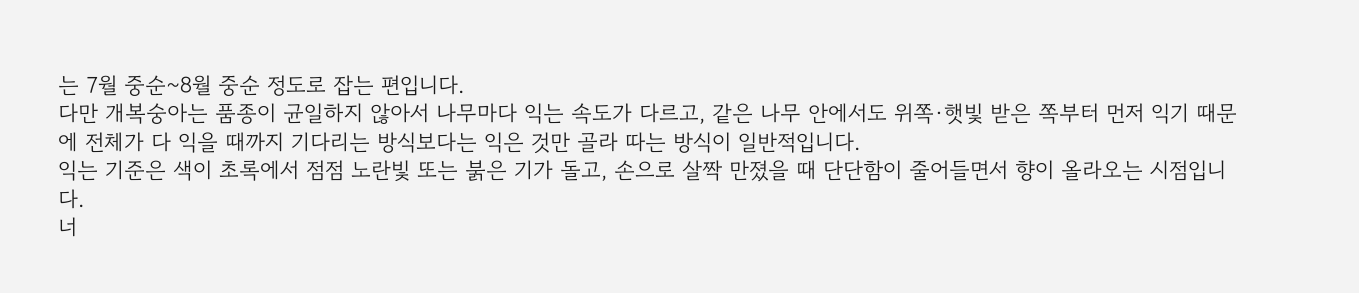는 7월 중순~8월 중순 정도로 잡는 편입니다.
다만 개복숭아는 품종이 균일하지 않아서 나무마다 익는 속도가 다르고, 같은 나무 안에서도 위쪽·햇빛 받은 쪽부터 먼저 익기 때문에 전체가 다 익을 때까지 기다리는 방식보다는 익은 것만 골라 따는 방식이 일반적입니다.
익는 기준은 색이 초록에서 점점 노란빛 또는 붉은 기가 돌고, 손으로 살짝 만졌을 때 단단함이 줄어들면서 향이 올라오는 시점입니다.
너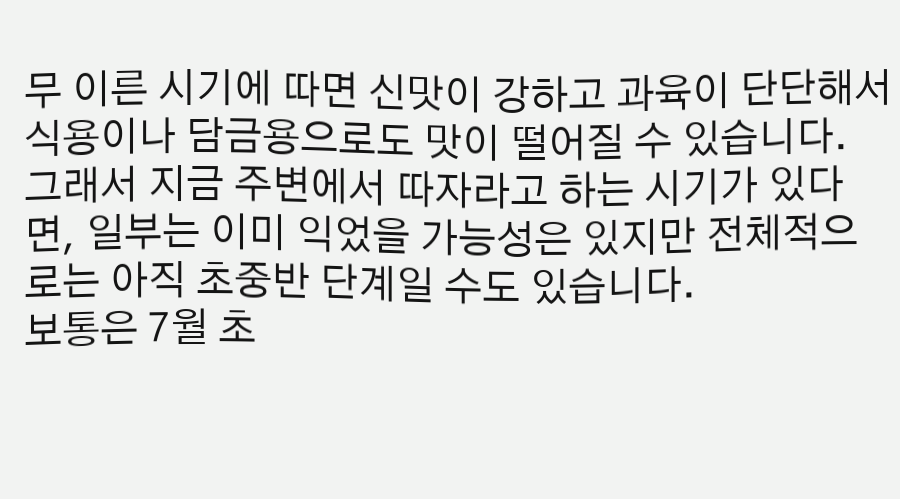무 이른 시기에 따면 신맛이 강하고 과육이 단단해서 식용이나 담금용으로도 맛이 떨어질 수 있습니다.
그래서 지금 주변에서 따자라고 하는 시기가 있다면, 일부는 이미 익었을 가능성은 있지만 전체적으로는 아직 초중반 단계일 수도 있습니다.
보통은 7월 초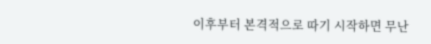이후부터 본격적으로 따기 시작하면 무난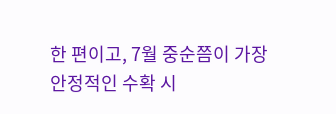한 편이고, 7월 중순쯤이 가장 안정적인 수확 시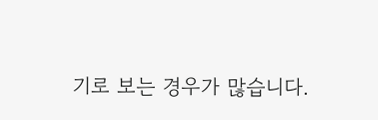기로 보는 경우가 많습니다.